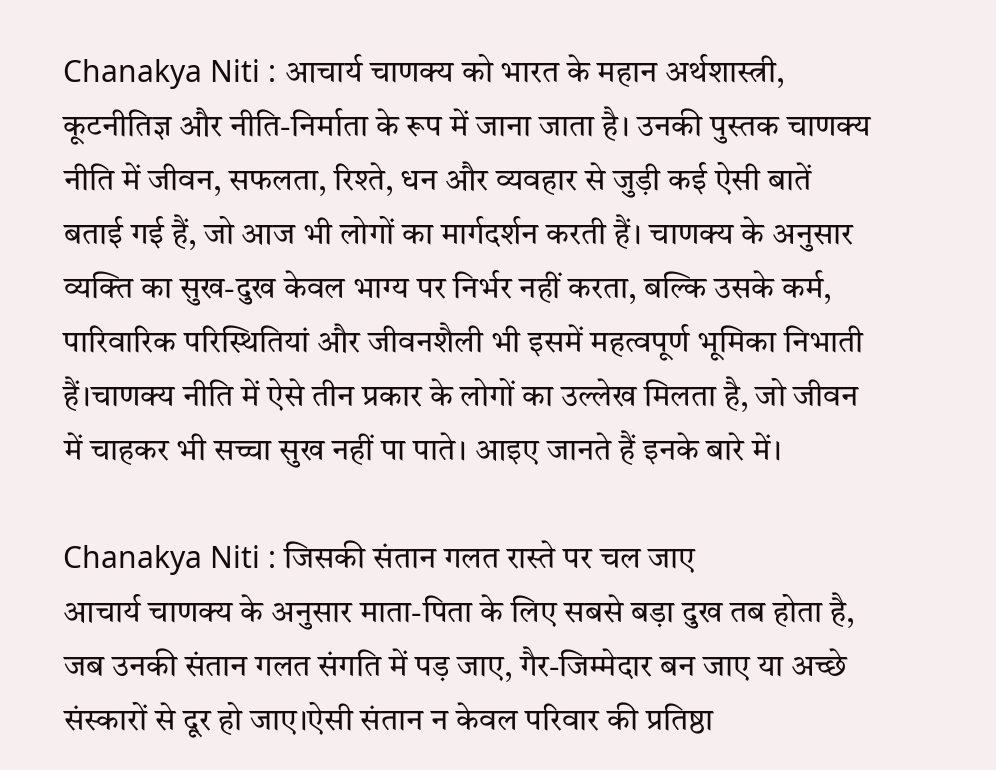Chanakya Niti : आचार्य चाणक्य को भारत के महान अर्थशास्त्री, कूटनीतिज्ञ और नीति-निर्माता के रूप में जाना जाता है। उनकी पुस्तक चाणक्य नीति में जीवन, सफलता, रिश्ते, धन और व्यवहार से जुड़ी कई ऐसी बातें बताई गई हैं, जो आज भी लोगों का मार्गदर्शन करती हैं। चाणक्य के अनुसार व्यक्ति का सुख-दुख केवल भाग्य पर निर्भर नहीं करता, बल्कि उसके कर्म, पारिवारिक परिस्थितियां और जीवनशैली भी इसमें महत्वपूर्ण भूमिका निभाती हैं।चाणक्य नीति में ऐसे तीन प्रकार के लोगों का उल्लेख मिलता है, जो जीवन में चाहकर भी सच्चा सुख नहीं पा पाते। आइए जानते हैं इनके बारे में।

Chanakya Niti : जिसकी संतान गलत रास्ते पर चल जाए
आचार्य चाणक्य के अनुसार माता-पिता के लिए सबसे बड़ा दुख तब होता है, जब उनकी संतान गलत संगति में पड़ जाए, गैर-जिम्मेदार बन जाए या अच्छे संस्कारों से दूर हो जाए।ऐसी संतान न केवल परिवार की प्रतिष्ठा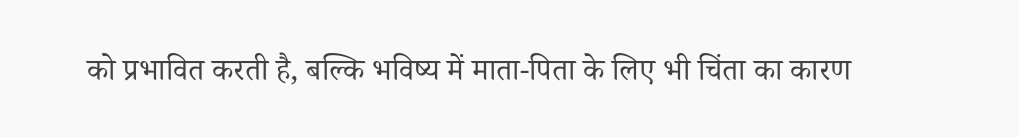को प्रभावित करती है, बल्कि भविष्य में माता-पिता के लिए भी चिंता का कारण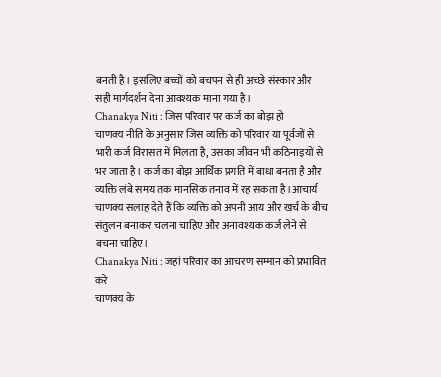बनती है। इसलिए बच्चों को बचपन से ही अच्छे संस्कार और सही मार्गदर्शन देना आवश्यक माना गया है।
Chanakya Niti : जिस परिवार पर कर्ज का बोझ हो
चाणक्य नीति के अनुसार जिस व्यक्ति को परिवार या पूर्वजों से भारी कर्ज विरासत में मिलता है, उसका जीवन भी कठिनाइयों से भर जाता है। कर्ज का बोझ आर्थिक प्रगति में बाधा बनता है और व्यक्ति लंबे समय तक मानसिक तनाव में रह सकता है।आचार्य चाणक्य सलाह देते हैं कि व्यक्ति को अपनी आय और खर्च के बीच संतुलन बनाकर चलना चाहिए और अनावश्यक कर्ज लेने से बचना चाहिए।
Chanakya Niti : जहां परिवार का आचरण सम्मान को प्रभावित करे
चाणक्य के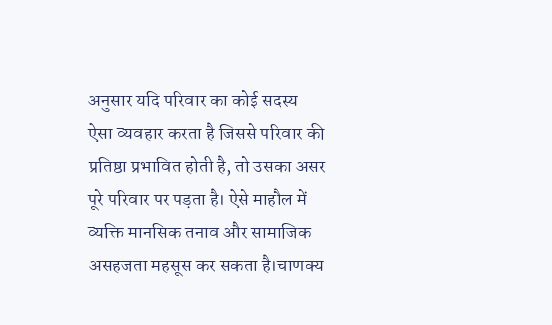अनुसार यदि परिवार का कोई सदस्य ऐसा व्यवहार करता है जिससे परिवार की प्रतिष्ठा प्रभावित होती है, तो उसका असर पूरे परिवार पर पड़ता है। ऐसे माहौल में व्यक्ति मानसिक तनाव और सामाजिक असहजता महसूस कर सकता है।चाणक्य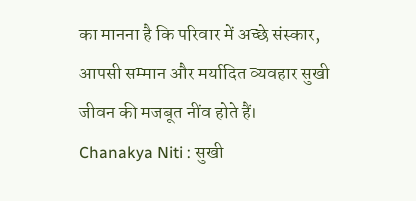का मानना है कि परिवार में अच्छे संस्कार, आपसी सम्मान और मर्यादित व्यवहार सुखी जीवन की मजबूत नींव होते हैं।
Chanakya Niti : सुखी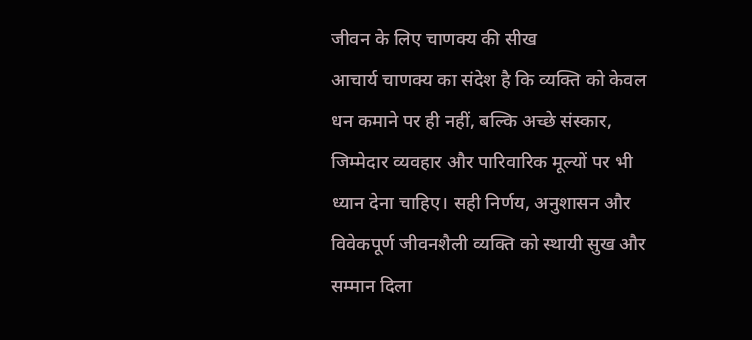जीवन के लिए चाणक्य की सीख
आचार्य चाणक्य का संदेश है कि व्यक्ति को केवल धन कमाने पर ही नहीं, बल्कि अच्छे संस्कार, जिम्मेदार व्यवहार और पारिवारिक मूल्यों पर भी ध्यान देना चाहिए। सही निर्णय, अनुशासन और विवेकपूर्ण जीवनशैली व्यक्ति को स्थायी सुख और सम्मान दिला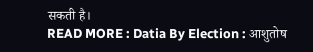सकती है।
READ MORE : Datia By Election : आशुतोष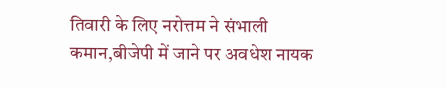तिवारी के लिए नरोत्तम ने संभाली कमान,बीजेपी में जाने पर अवधेश नायक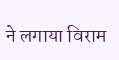ने लगाया विराम